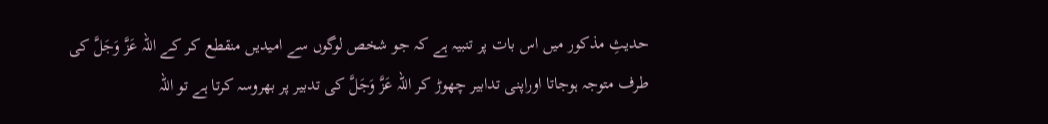حدیثِ مذکور میں اس بات پر تنبیہ ہے کہ جو شخص لوگوں سے امیدیں منقطع کر کے اللہ عَزَّ وَجَلَّ کی طرف متوجہ ہوجاتا اوراپنی تدابیر چھوڑ کر اللہ عَزَّ وَجَلَّ کی تدبیر پر بھروسہ کرتا ہے تو اللہ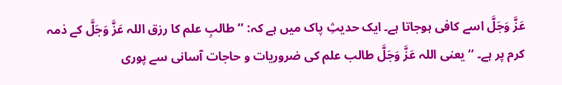عَزَّ وَجَلَّ اسے کافی ہوجاتا ہے۔ ایک حدیثِ پاک میں ہے کہ: ’’ طالبِ علم کا رزق اللہ عَزَّ وَجَلَّ کے ذمہ کرم پر ہے۔ ‘‘ یعنی اللہ عَزَّ وَجَلَّ طالب علم کی ضروریات و حاجات آسانی سے پوری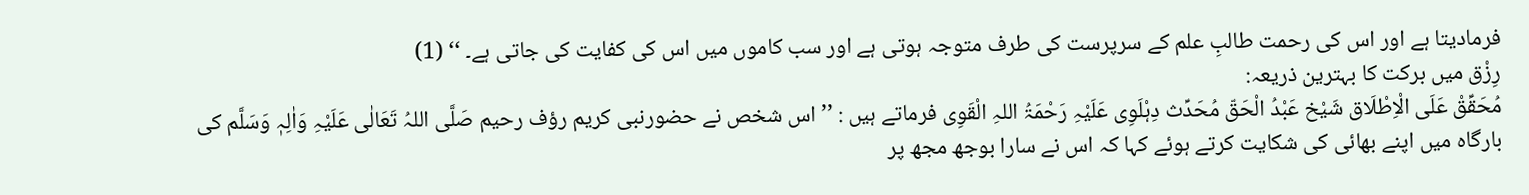فرمادیتا ہے اور اس کی رحمت طالبِ علم کے سرپرست کی طرف متوجہ ہوتی ہے اور سب کاموں میں اس کی کفایت کی جاتی ہے۔ ‘‘ (1)
رِزْق میں برکت کا بہترین ذریعہ:
مُحَقِّقْ عَلَی الْاِطْلَاق شَیْخ عَبْدُ الْحَقّ مُحَدِّث دِہْلَوِی عَلَیْہِ رَحْمَۃُ اللہِ الْقَوِی فرماتے ہیں : ’’ اس شخص نے حضورنبی کریم رؤف رحیم صَلَّی اللہُ تَعَالٰی عَلَیْہِ وَاٰلِہٖ وَسَلَّم کی بارگاہ میں اپنے بھائی کی شکایت کرتے ہوئے کہا کہ اس نے سارا بوجھ مجھ پر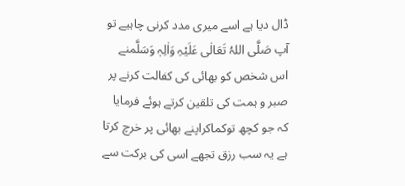ڈال دیا ہے اسے میری مدد کرنی چاہیے تو آپ صَلَّی اللہُ تَعَالٰی عَلَیْہِ وَاٰلِہٖ وَسَلَّمنے اس شخص کو بھائی کی کفالت کرنے پر صبر و ہمت کی تلقین کرتے ہوئے فرمایا کہ جو کچھ توکماکراپنے بھائی پر خرچ کرتا ہے یہ سب رزق تجھے اسی کی برکت سے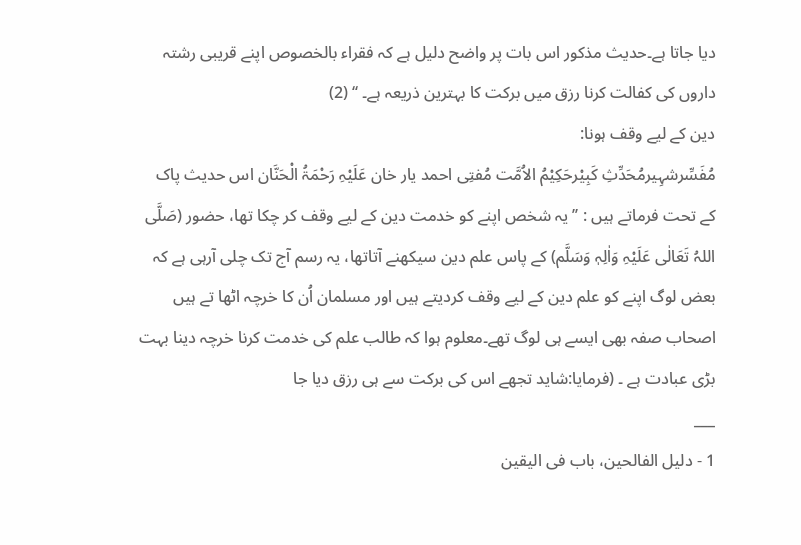دیا جاتا ہے۔حدیث مذکور اس بات پر واضح دلیل ہے کہ فقراء بالخصوص اپنے قریبی رشتہ داروں کی کفالت کرنا رزق میں برکت کا بہترین ذریعہ ہے۔ ‘‘ (2)
دین کے لیے وقف ہونا:
مُفَسِّرشہِیرمُحَدِّثِ کَبِیْرحَکِیْمُ الاُمَّت مُفتِی احمد یار خان عَلَیْہِ رَحْمَۃُ الْحَنَّان اس حدیث پاک کے تحت فرماتے ہیں : ’’ یہ شخص اپنے کو خدمت دین کے لیے وقف کر چکا تھا، حضور (صَلَّی اللہُ تَعَالٰی عَلَیْہِ وَاٰلِہٖ وَسَلَّم) کے پاس علم دین سیکھنے آتاتھا، یہ رسم آج تک چلی آرہی ہے کہ بعض لوگ اپنے کو علم دین کے لیے وقف کردیتے ہیں اور مسلمان اُن کا خرچہ اٹھا تے ہیں اصحاب صفہ بھی ایسے ہی لوگ تھے۔معلوم ہوا کہ طالب علم کی خدمت کرنا خرچہ دینا بہت بڑی عبادت ہے ۔ (فرمایا:شاید تجھے اس کی برکت سے ہی رزق دیا جا
___
1 - دلیل الفالحین، باب فی الیقین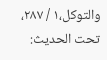والتوکل،۱ / ۲۸۷، تحت الحدیث: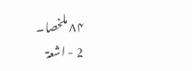۸۴ ملخصا۔
2 - اشعۃ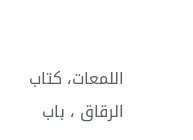اللمعات، کتاب الرقاق ، باب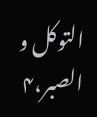التوکل و الصبر،۴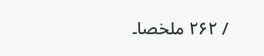/ ۲۶۲ ملخصا۔